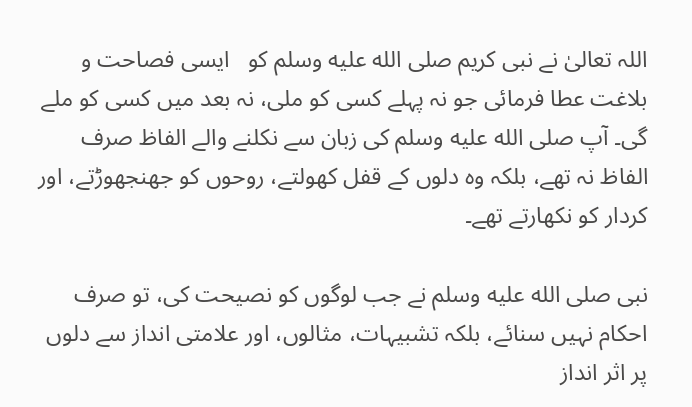اللہ تعالیٰ نے نبی کریم صلى الله عليه وسلم کو   ایسی فصاحت و بلاغت عطا فرمائی جو نہ پہلے کسی کو ملی، نہ بعد میں کسی کو ملے گی۔ آپ صلى الله عليه وسلم کی زبان سے نکلنے والے الفاظ صرف الفاظ نہ تھے، بلکہ وہ دلوں کے قفل کھولتے، روحوں کو جھنجھوڑتے، اور کردار کو نکھارتے تھے۔

نبی صلى الله عليه وسلم نے جب لوگوں کو نصیحت کی، تو صرف احکام نہیں سنائے، بلکہ تشبیہات، مثالوں، اور علامتی انداز سے دلوں پر اثر انداز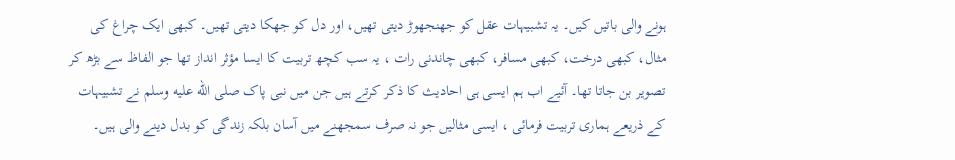ہونے والی باتیں کیں۔ یہ تشبیہات عقل کو جھنجھوڑ دیتی تھیں، اور دل کو جھکا دیتی تھیں۔ کبھی ایک چراغ کی مثال، کبھی درخت، کبھی مسافر، کبھی چاندنی رات ، یہ سب کچھ تربیت کا ایسا مؤثر انداز تھا جو الفاظ سے بڑھ کر تصویر بن جاتا تھا۔ آئیے اب ہم ایسی ہی احادیث کا ذکر کرتے ہیں جن میں نبی پاک صلى الله عليه وسلم نے تشبیہات کے ذریعے ہماری تربیت فرمائی ، ایسی مثالیں جو نہ صرف سمجھنے میں آسان بلکہ زندگی کو بدل دینے والی ہیں۔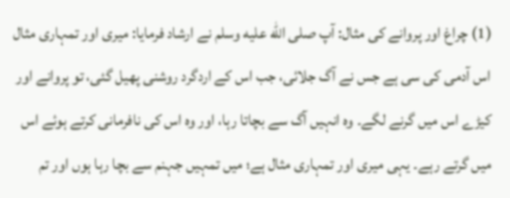(1) چراغ اور پروانے کی مثال: آپ صلى الله عليه وسلم نے ارشاد فرمایا: میری اور تمہاری مثال اس آدمی کی سی ہے جس نے آگ جلائی، جب اس کے اردگرد روشنی پھیل گئی، تو پروانے اور کیڑے اس میں گرنے لگے۔ وہ انہیں آگ سے بچاتا رہا، اور وہ اس کی نافرمانی کرتے ہوئے اس میں گرتے رہے۔ یہی میری اور تمہاری مثال ہے؛ میں تمہیں جہنم سے بچا رہا ہوں اور تم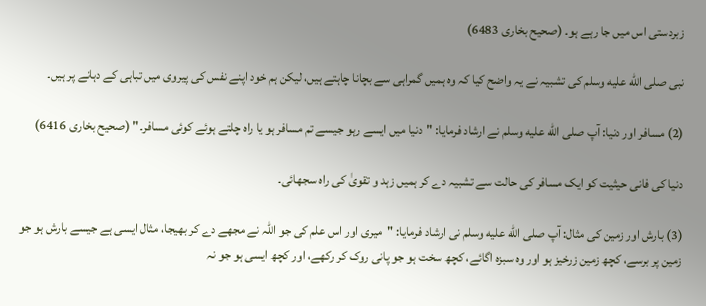زبردستی اس میں جا رہے ہو۔ (صحیح بخاری 6483)

نبی صلى الله عليه وسلم کی تشبیہ نے یہ واضح کیا کہ وہ ہمیں گمراہی سے بچانا چاہتے ہیں، لیکن ہم خود اپنے نفس کی پیروی میں تباہی کے دہانے پر ہیں۔

(2) مسافر اور دنیا: آپ صلى الله عليه وسلم نے ارشاد فرمایا: "دنیا میں ایسے رہو جیسے تم مسافر ہو یا راہ چلتے ہوئے کوئی مسافر۔" (صحیح بخاری 6416)

دنیا کی فانی حیثیت کو ایک مسافر کی حالت سے تشبیہ دے کر ہمیں زہد و تقویٰ کی راہ سجھائی۔

(3) بارش اور زمین کی مثال: آپ صلى الله عليه وسلم نی ارشاد فرمایا: "میری اور اس علم کی جو اللہ نے مجھے دے کر بھیجا، مثال ایسی ہے جیسے بارش ہو جو زمین پر برسے، کچھ زمین زرخیز ہو اور وہ سبزہ اگائے، کچھ سخت ہو جو پانی روک کر رکھے، اور کچھ ایسی ہو جو نہ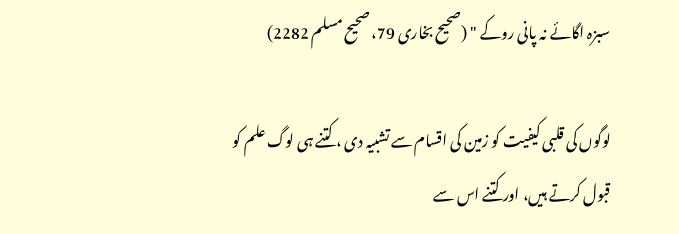سبزہ اگائے نہ پانی روکے " (صحیح بخاری 79، صحیح مسلم 2282)

لوگوں کی قلبی کیفیت کو زمین کی اقسام سے تشبیہ دی ، کتنے ہی لوگ علم کو قبول کرتے ہیں، اور کتنے اس سے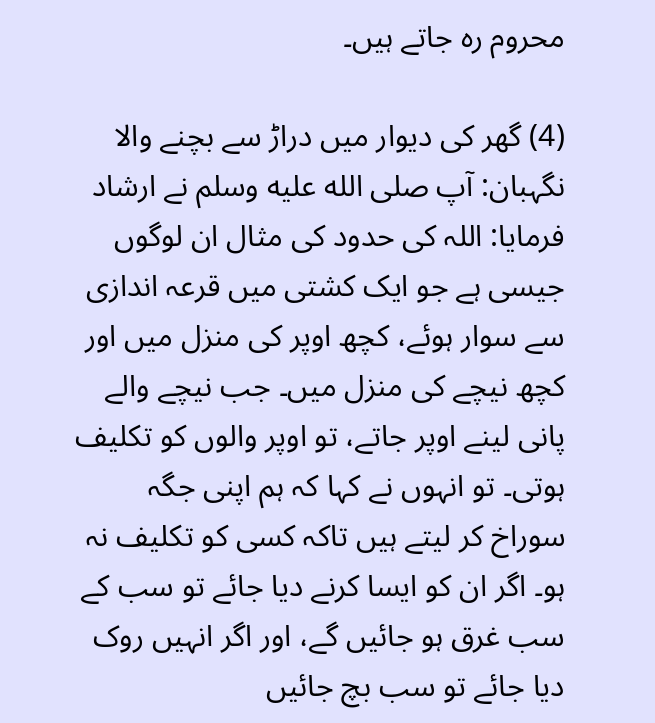محروم رہ جاتے ہیں۔

(4) گھر کی دیوار میں دراڑ سے بچنے والا نگہبان: آپ صلى الله عليه وسلم نے ارشاد فرمایا: اللہ کی حدود کی مثال ان لوگوں جیسی ہے جو ایک کشتی میں قرعہ اندازی سے سوار ہوئے، کچھ اوپر کی منزل میں اور کچھ نیچے کی منزل میں۔ جب نیچے والے پانی لینے اوپر جاتے، تو اوپر والوں کو تکلیف ہوتی۔ تو انہوں نے کہا کہ ہم اپنی جگہ سوراخ کر لیتے ہیں تاکہ کسی کو تکلیف نہ ہو۔ اگر ان کو ایسا کرنے دیا جائے تو سب کے سب غرق ہو جائیں گے، اور اگر انہیں روک دیا جائے تو سب بچ جائیں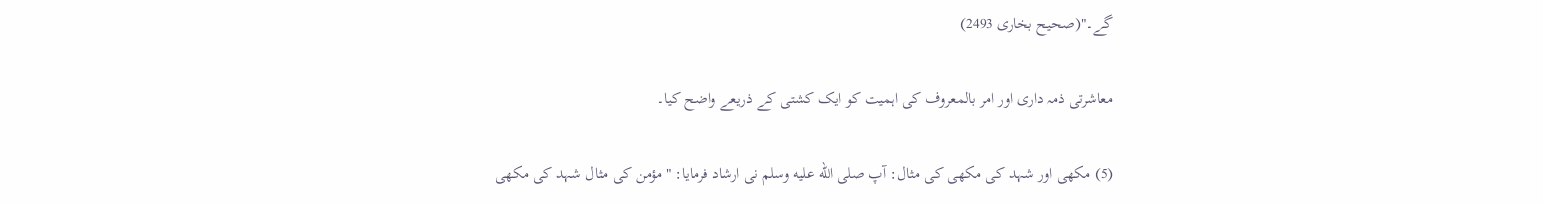گے۔"(صحیح بخاری 2493)

معاشرتی ذمہ داری اور امر بالمعروف کی اہمیت کو ایک کشتی کے ذریعے واضح کیا۔

(5) مکھی اور شہد کی مکھی کی مثال: آپ صلى الله عليه وسلم نی ارشاد فرمایا: "مؤمن کی مثال شہد کی مکھی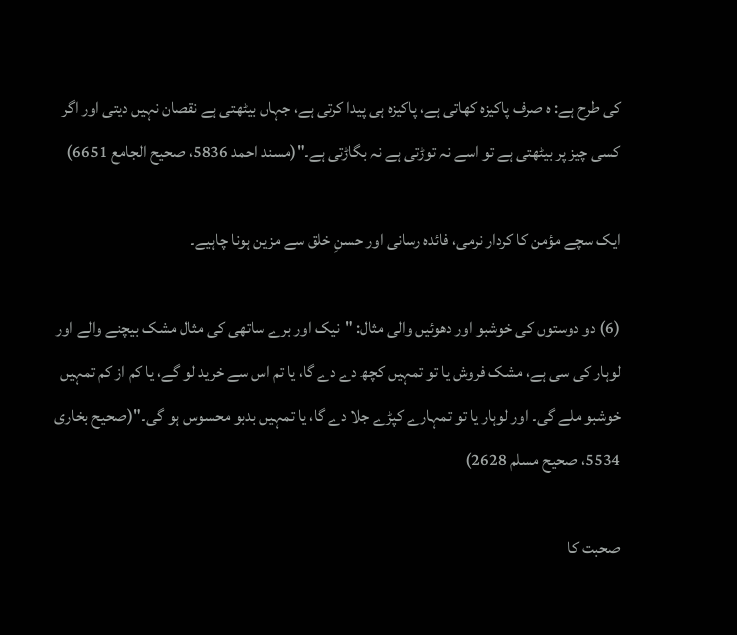کی طرح ہے: ہ صرف پاکیزہ کھاتی ہے، پاکیزہ ہی پیدا کرتی ہے، جہاں بیٹھتی ہے نقصان نہیں دیتی اور اگر کسی چیز پر بیٹھتی ہے تو اسے نہ توڑتی ہے نہ بگاڑتی ہے۔"(مسند احمد 5836، صحیح الجامع 6651)

ایک سچے مؤمن کا کردار نرمی، فائدہ رسانی اور حسنِ خلق سے مزین ہونا چاہیے۔

(6) دو دوستوں کی خوشبو اور دھوئیں والی مثال: "نیک اور برے ساتھی کی مثال مشک بیچنے والے اور لوہار کی سی ہے، مشک فروش یا تو تمہیں کچھ دے دے گا، یا تم اس سے خرید لو گے، یا کم از کم تمہیں خوشبو ملے گی۔ اور لوہار یا تو تمہارے کپڑے جلا دے گا، یا تمہیں بدبو محسوس ہو گی۔"(صحیح بخاری 5534، صحیح مسلم 2628)

صحبت کا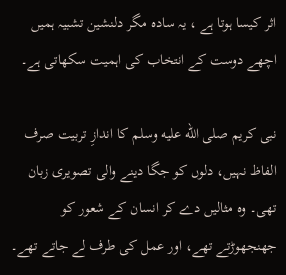اثر کیسا ہوتا ہے ، یہ سادہ مگر دلنشین تشبیہ ہمیں اچھے دوست کے انتخاب کی اہمیت سکھاتی ہے۔

نبی کریم صلى الله عليه وسلم کا اندازِ تربیت صرف الفاظ نہیں، دلوں کو جگا دینے والی تصویری زبان تھی۔ وہ مثالیں دے کر انسان کے شعور کو جھنجھوڑتے تھے، اور عمل کی طرف لے جاتے تھے۔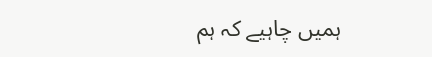ہمیں چاہیے کہ ہم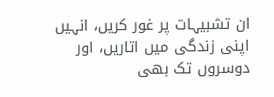ان تشبیہات پر غور کریں، انہیں اپنی زندگی میں اتاریں، اور دوسروں تک بھی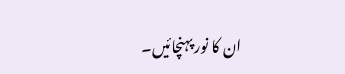ان کا نور پہنچائیں۔